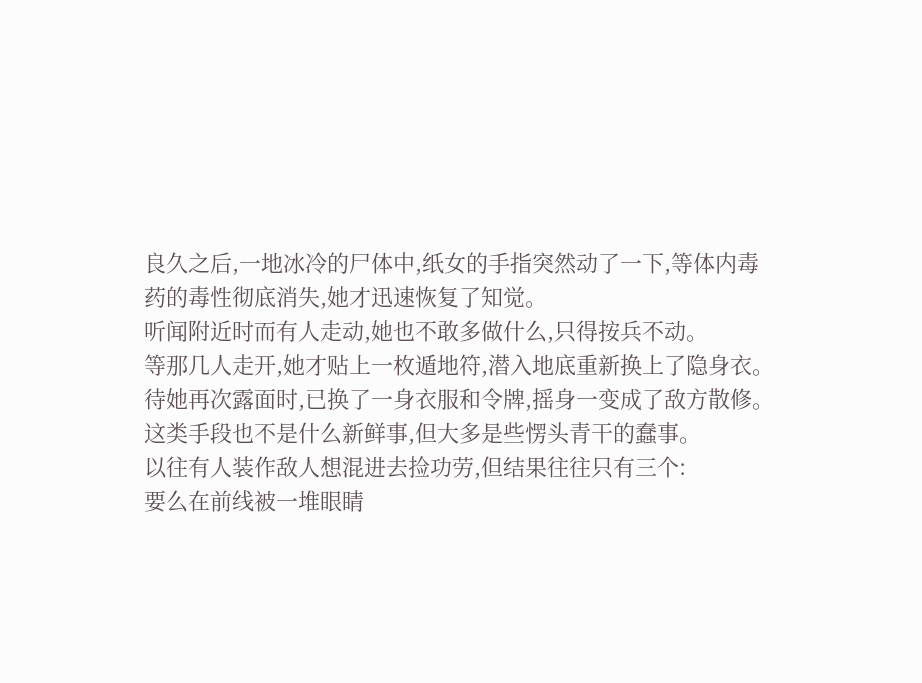良久之后,一地冰冷的尸体中,纸女的手指突然动了一下,等体内毒药的毒性彻底消失,她才迅速恢复了知觉。
听闻附近时而有人走动,她也不敢多做什么,只得按兵不动。
等那几人走开,她才贴上一枚遁地符,潜入地底重新换上了隐身衣。
待她再次露面时,已换了一身衣服和令牌,摇身一变成了敌方散修。
这类手段也不是什么新鲜事,但大多是些愣头青干的蠢事。
以往有人装作敌人想混进去捡功劳,但结果往往只有三个:
要么在前线被一堆眼睛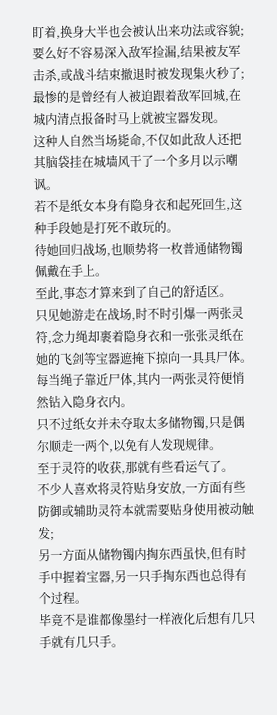盯着,换身大半也会被认出来功法或容貌;
要么好不容易深入敌军捡漏,结果被友军击杀,或战斗结束撤退时被发现集火秒了;
最惨的是曾经有人被迫跟着敌军回城,在城内清点报备时马上就被宝器发现。
这种人自然当场毙命,不仅如此敌人还把其脑袋挂在城墙风干了一个多月以示嘲讽。
若不是纸女本身有隐身衣和起死回生,这种手段她是打死不敢玩的。
待她回归战场,也顺势将一枚普通储物镯佩戴在手上。
至此,事态才算来到了自己的舒适区。
只见她游走在战场,时不时引爆一两张灵符,念力绳却裹着隐身衣和一张张灵纸在她的飞剑等宝器遮掩下掠向一具具尸体。
每当绳子靠近尸体,其内一两张灵符便悄然钻入隐身衣内。
只不过纸女并未夺取太多储物镯,只是偶尔顺走一两个,以免有人发现规律。
至于灵符的收获,那就有些看运气了。
不少人喜欢将灵符贴身安放,一方面有些防御或辅助灵符本就需要贴身使用被动触发;
另一方面从储物镯内掏东西虽快,但有时手中握着宝器,另一只手掏东西也总得有个过程。
毕竟不是谁都像墨纣一样液化后想有几只手就有几只手。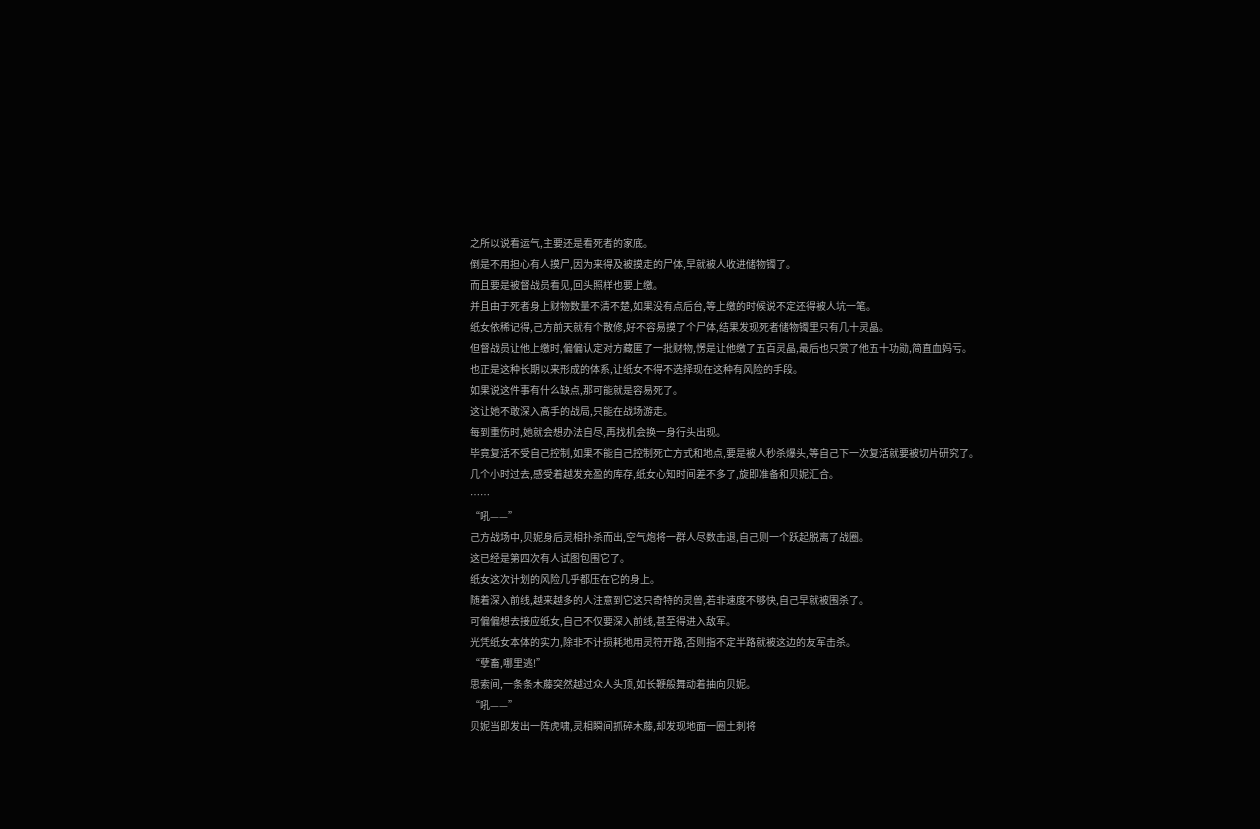之所以说看运气,主要还是看死者的家底。
倒是不用担心有人摸尸,因为来得及被摸走的尸体,早就被人收进储物镯了。
而且要是被督战员看见,回头照样也要上缴。
并且由于死者身上财物数量不清不楚,如果没有点后台,等上缴的时候说不定还得被人坑一笔。
纸女依稀记得,己方前天就有个散修,好不容易摸了个尸体,结果发现死者储物镯里只有几十灵晶。
但督战员让他上缴时,偏偏认定对方藏匿了一批财物,愣是让他缴了五百灵晶,最后也只赏了他五十功勋,简直血妈亏。
也正是这种长期以来形成的体系,让纸女不得不选择现在这种有风险的手段。
如果说这件事有什么缺点,那可能就是容易死了。
这让她不敢深入高手的战局,只能在战场游走。
每到重伤时,她就会想办法自尽,再找机会换一身行头出现。
毕竟复活不受自己控制,如果不能自己控制死亡方式和地点,要是被人秒杀爆头,等自己下一次复活就要被切片研究了。
几个小时过去,感受着越发充盈的库存,纸女心知时间差不多了,旋即准备和贝妮汇合。
……
“吼——”
己方战场中,贝妮身后灵相扑杀而出,空气炮将一群人尽数击退,自己则一个跃起脱离了战圈。
这已经是第四次有人试图包围它了。
纸女这次计划的风险几乎都压在它的身上。
随着深入前线,越来越多的人注意到它这只奇特的灵兽,若非速度不够快,自己早就被围杀了。
可偏偏想去接应纸女,自己不仅要深入前线,甚至得进入敌军。
光凭纸女本体的实力,除非不计损耗地用灵符开路,否则指不定半路就被这边的友军击杀。
“孽畜,哪里逃!”
思索间,一条条木藤突然越过众人头顶,如长鞭般舞动着抽向贝妮。
“吼——”
贝妮当即发出一阵虎啸,灵相瞬间抓碎木藤,却发现地面一圈土刺将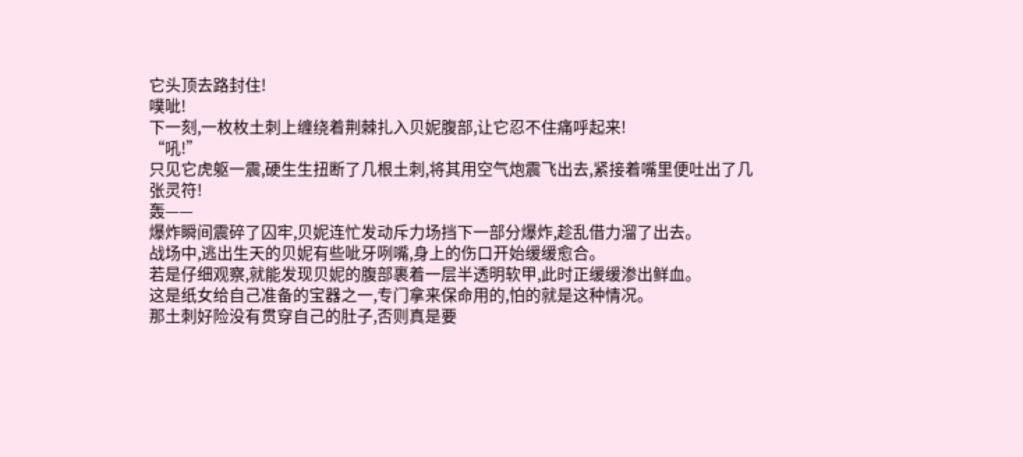它头顶去路封住!
噗呲!
下一刻,一枚枚土刺上缠绕着荆棘扎入贝妮腹部,让它忍不住痛呼起来!
“吼!”
只见它虎躯一震,硬生生扭断了几根土刺,将其用空气炮震飞出去,紧接着嘴里便吐出了几张灵符!
轰——
爆炸瞬间震碎了囚牢,贝妮连忙发动斥力场挡下一部分爆炸,趁乱借力溜了出去。
战场中,逃出生天的贝妮有些呲牙咧嘴,身上的伤口开始缓缓愈合。
若是仔细观察,就能发现贝妮的腹部裹着一层半透明软甲,此时正缓缓渗出鲜血。
这是纸女给自己准备的宝器之一,专门拿来保命用的,怕的就是这种情况。
那土刺好险没有贯穿自己的肚子,否则真是要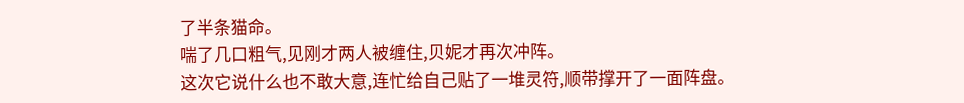了半条猫命。
喘了几口粗气,见刚才两人被缠住,贝妮才再次冲阵。
这次它说什么也不敢大意,连忙给自己贴了一堆灵符,顺带撑开了一面阵盘。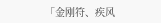「金刚符、疾风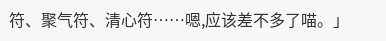符、聚气符、清心符……嗯,应该差不多了喵。」